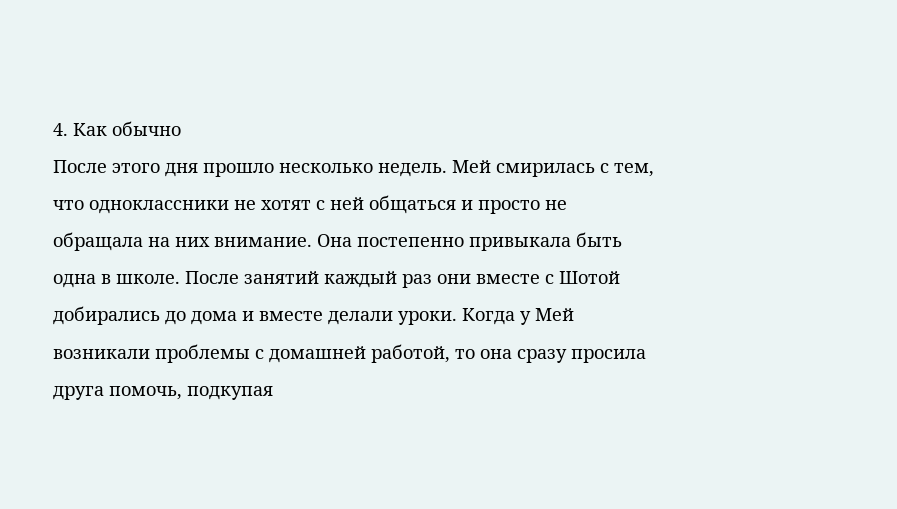4. Как обычно
После этого дня прошло несколько недель. Мей смирилась с тем, что одноклассники не хотят с ней общаться и просто не обращала на них внимание. Она постепенно привыкала быть одна в школе. После занятий каждый раз они вместе с Шотой добирались до дома и вместе делали уроки. Когда у Мей возникали проблемы с домашней работой, то она сразу просила друга помочь, подкупая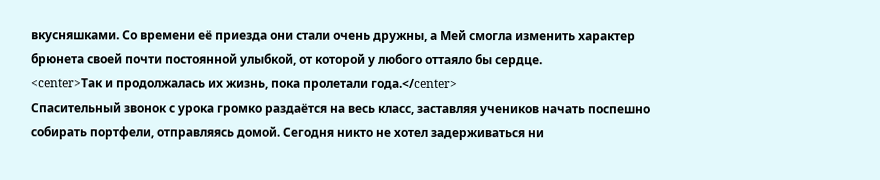вкусняшками. Со времени её приезда они стали очень дружны, а Мей смогла изменить характер брюнета своей почти постоянной улыбкой, от которой у любого оттаяло бы сердце.
<center>Так и продолжалась их жизнь, пока пролетали года.</center>
Спасительный звонок с урока громко раздаётся на весь класс, заставляя учеников начать поспешно собирать портфели, отправляясь домой. Сегодня никто не хотел задерживаться ни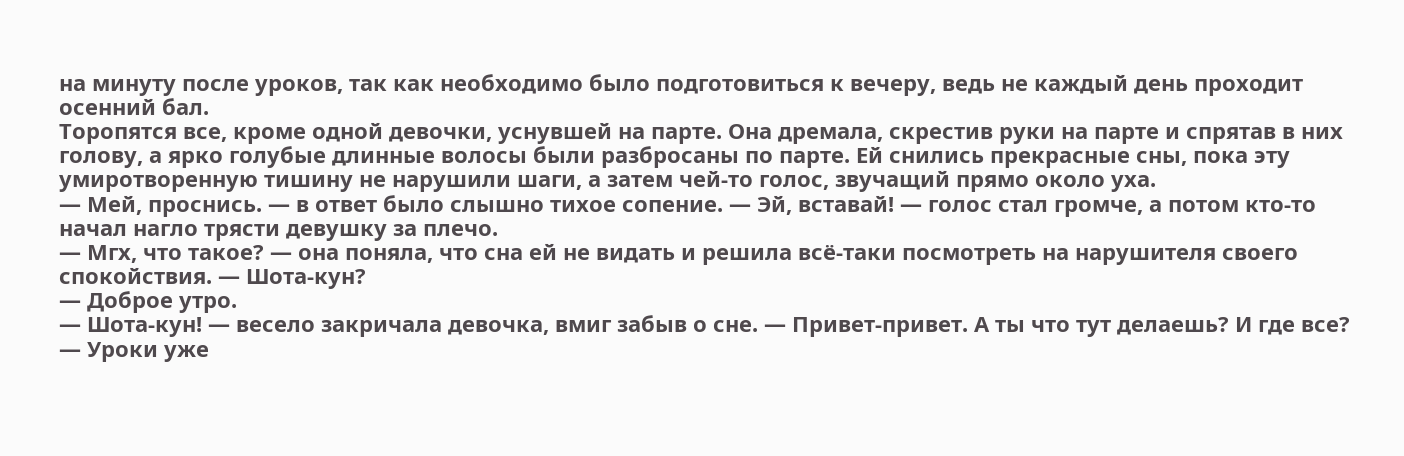на минуту после уроков, так как необходимо было подготовиться к вечеру, ведь не каждый день проходит осенний бал.
Торопятся все, кроме одной девочки, уснувшей на парте. Она дремала, скрестив руки на парте и спрятав в них голову, а ярко голубые длинные волосы были разбросаны по парте. Ей снились прекрасные сны, пока эту умиротворенную тишину не нарушили шаги, а затем чей-то голос, звучащий прямо около уха.
— Мей, проснись. — в ответ было слышно тихое сопение. — Эй, вставай! — голос стал громче, а потом кто-то начал нагло трясти девушку за плечо.
— Мгх, что такое? — она поняла, что сна ей не видать и решила всё-таки посмотреть на нарушителя своего спокойствия. — Шота-кун?
— Доброе утро.
— Шота-кун! — весело закричала девочка, вмиг забыв о сне. — Привет-привет. А ты что тут делаешь? И где все?
— Уроки уже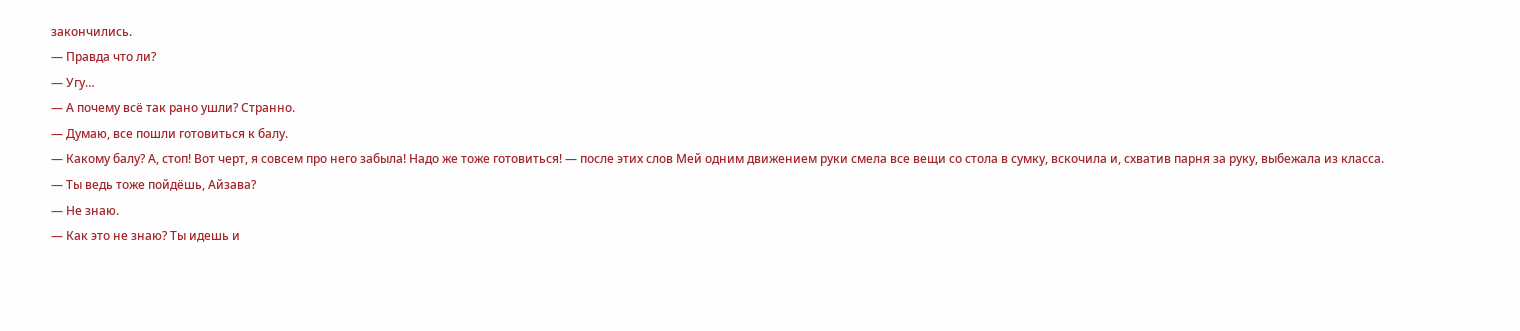закончились.
— Правда что ли?
— Угу…
— А почему всё так рано ушли? Странно.
— Думаю, все пошли готовиться к балу.
— Какому балу? А, стоп! Вот черт, я совсем про него забыла! Надо же тоже готовиться! — после этих слов Мей одним движением руки смела все вещи со стола в сумку, вскочила и, схватив парня за руку, выбежала из класса.
— Ты ведь тоже пойдёшь, Айзава?
— Не знаю.
— Как это не знаю? Ты идешь и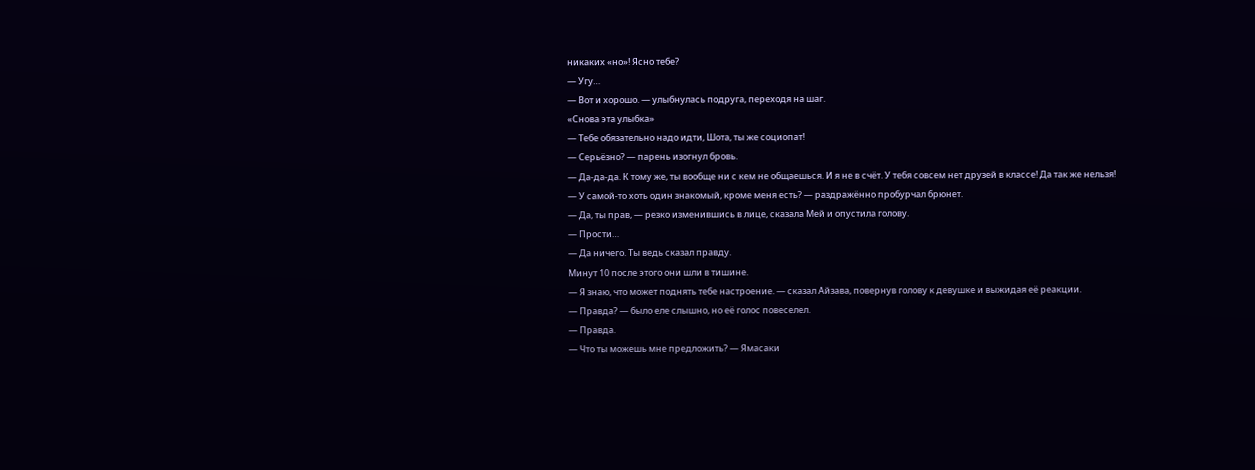никаких «но»! Ясно тебе?
— Угу…
— Вот и хорошо. — улыбнулась подруга, переходя на шаг.
«Снова эта улыбка»
— Тебе обязательно надо идти, Шота, ты же социопат!
— Серьёзно? — парень изогнул бровь.
— Да-да-да. К тому же, ты вообще ни с кем не общаешься. И я не в счёт. У тебя совсем нет друзей в классе! Да так же нельзя!
— У самой-то хоть один знакомый, кроме меня есть? — раздражённо пробурчал брюнет.
— Да, ты прав, — резко изменившись в лице, сказала Мей и опустила голову.
— Прости…
— Да ничего. Ты ведь сказал правду.
Минут 10 после этого они шли в тишине.
— Я знаю, что может поднять тебе настроение. — сказал Айзава, повернув голову к девушке и выжидая её реакции.
— Правда? — было еле слышно, но её голос повеселел.
— Правда.
— Что ты можешь мне предложить? — Ямасаки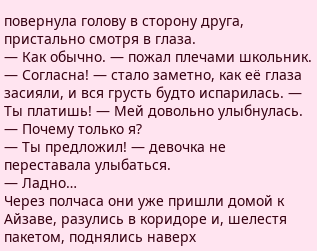повернула голову в сторону друга, пристально смотря в глаза.
— Как обычно. — пожал плечами школьник.
— Согласна! — стало заметно, как её глаза засияли, и вся грусть будто испарилась. — Ты платишь! — Мей довольно улыбнулась.
— Почему только я?
— Ты предложил! — девочка не переставала улыбаться.
— Ладно…
Через полчаса они уже пришли домой к Айзаве, разулись в коридоре и, шелестя пакетом, поднялись наверх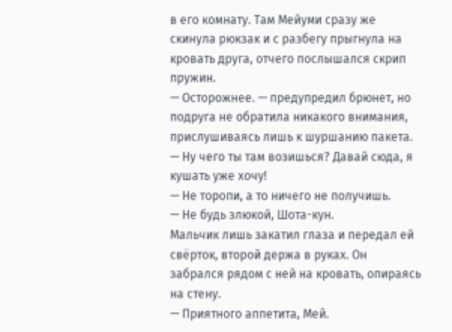в его комнату. Там Мейуми сразу же скинула рюкзак и с разбегу прыгнула на кровать друга, отчего послышался скрип пружин.
— Осторожнее. — предупредил брюнет, но подруга не обратила никакого внимания, прислушиваясь лишь к шуршанию пакета.
— Ну чего ты там возишься? Давай сюда, я кушать уже хочу!
— Не торопи, а то ничего не получишь.
— Не будь злюкой, Шота-кун.
Мальчик лишь закатил глаза и передал ей свёрток, второй держа в руках. Он забрался рядом с ней на кровать, опираясь на стену.
— Приятного аппетита, Мей.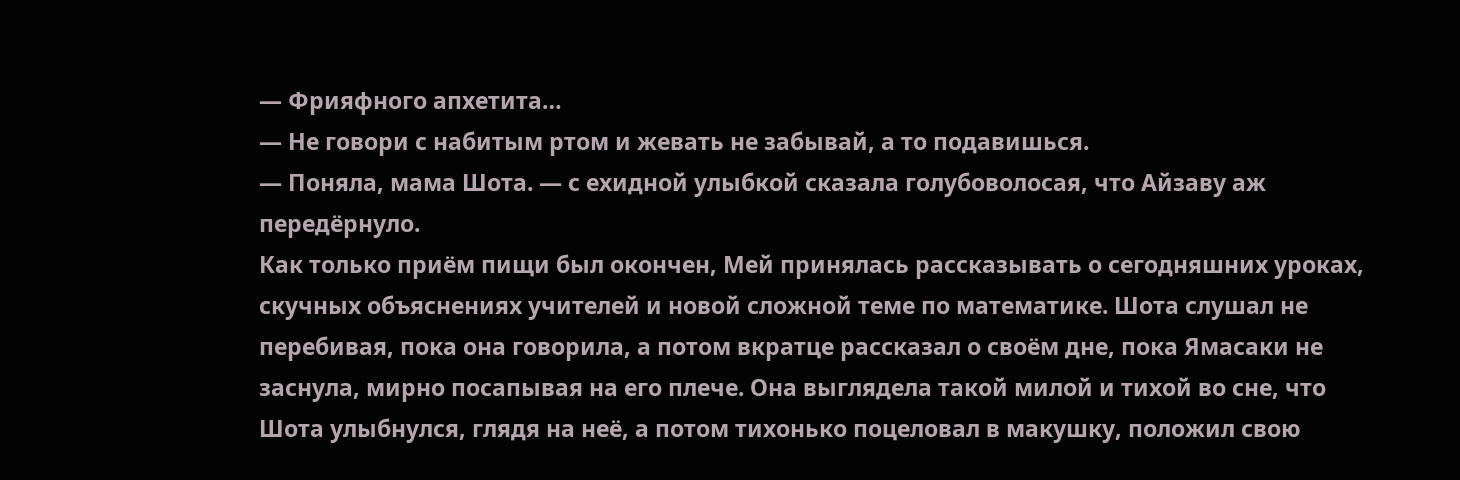— Фрияфного апхетита…
— Не говори с набитым ртом и жевать не забывай, а то подавишься.
— Поняла, мама Шота. — с ехидной улыбкой сказала голубоволосая, что Айзаву аж передёрнуло.
Как только приём пищи был окончен, Мей принялась рассказывать о сегодняшних уроках, скучных объяснениях учителей и новой сложной теме по математике. Шота слушал не перебивая, пока она говорила, а потом вкратце рассказал о своём дне, пока Ямасаки не заснула, мирно посапывая на его плече. Она выглядела такой милой и тихой во сне, что Шота улыбнулся, глядя на неё, а потом тихонько поцеловал в макушку, положил свою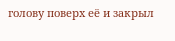голову поверх её и закрыл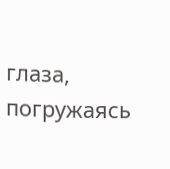глаза, погружаясь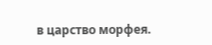в царство морфея.